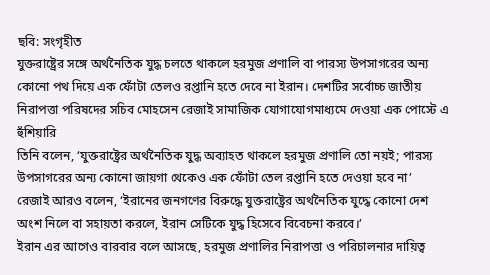ছবি: সংগৃহীত
যুক্তরাষ্ট্রের সঙ্গে অর্থনৈতিক যুদ্ধ চলতে থাকলে হরমুজ প্রণালি বা পারস্য উপসাগরের অন্য কোনো পথ দিয়ে এক ফোঁটা তেলও রপ্তানি হতে দেবে না ইরান। দেশটির সর্বোচ্চ জাতীয় নিরাপত্তা পরিষদের সচিব মোহসেন রেজাই সামাজিক যোগাযোগমাধ্যমে দেওয়া এক পোস্টে এ হুঁশিয়ারি
তিনি বলেন, ‘যুক্তরাষ্ট্রের অর্থনৈতিক যুদ্ধ অব্যাহত থাকলে হরমুজ প্রণালি তো নয়ই; পারস্য উপসাগরের অন্য কোনো জায়গা থেকেও এক ফোঁটা তেল রপ্তানি হতে দেওয়া হবে না’
রেজাই আরও বলেন, ‘ইরানের জনগণের বিরুদ্ধে যুক্তরাষ্ট্রের অর্থনৈতিক যুদ্ধে কোনো দেশ অংশ নিলে বা সহায়তা করলে, ইরান সেটিকে যুদ্ধ হিসেবে বিবেচনা করবে।’
ইরান এর আগেও বারবার বলে আসছে, হরমুজ প্রণালির নিরাপত্তা ও পরিচালনার দায়িত্ব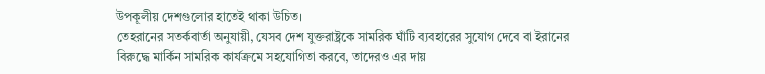উপকূলীয় দেশগুলোর হাতেই থাকা উচিত।
তেহরানের সতর্কবার্তা অনুযায়ী, যেসব দেশ যুক্তরাষ্ট্রকে সামরিক ঘাঁটি ব্যবহারের সুযোগ দেবে বা ইরানের বিরুদ্ধে মার্কিন সামরিক কার্যক্রমে সহযোগিতা করবে, তাদেরও এর দায়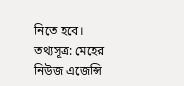নিতে হবে।
তথ্যসূত্র: মেহের নিউজ এজেন্সি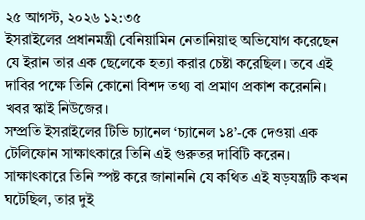২৫ আগস্ট, ২০২৬ ১২:৩৫
ইসরাইলের প্রধানমন্ত্রী বেনিয়ামিন নেতানিয়াহু অভিযোগ করেছেন যে ইরান তার এক ছেলেকে হত্যা করার চেষ্টা করেছিল। তবে এই দাবির পক্ষে তিনি কোনো বিশদ তথ্য বা প্রমাণ প্রকাশ করেননি। খবর স্কাই নিউজের।
সম্প্রতি ইসরাইলের টিভি চ্যানেল ‘চ্যানেল ১৪’-কে দেওয়া এক টেলিফোন সাক্ষাৎকারে তিনি এই গুরুতর দাবিটি করেন। সাক্ষাৎকারে তিনি স্পষ্ট করে জানাননি যে কথিত এই ষড়যন্ত্রটি কখন ঘটেছিল, তার দুই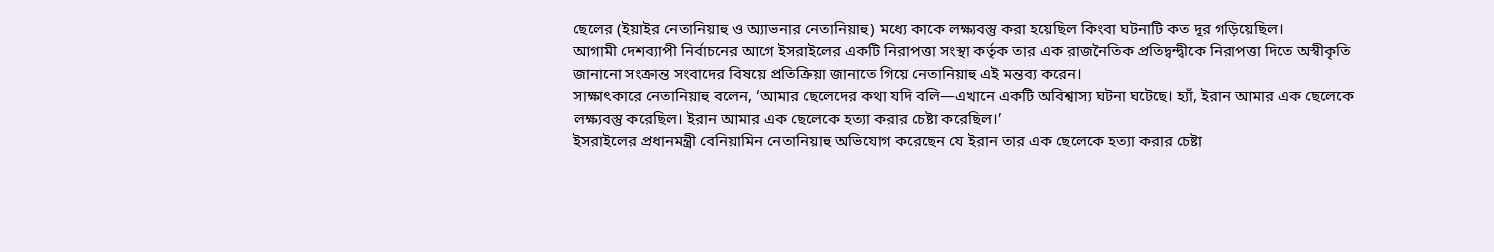ছেলের (ইয়াইর নেতানিয়াহু ও অ্যাভনার নেতানিয়াহু) মধ্যে কাকে লক্ষ্যবস্তু করা হয়েছিল কিংবা ঘটনাটি কত দূর গড়িয়েছিল।
আগামী দেশব্যাপী নির্বাচনের আগে ইসরাইলের একটি নিরাপত্তা সংস্থা কর্তৃক তার এক রাজনৈতিক প্রতিদ্বন্দ্বীকে নিরাপত্তা দিতে অস্বীকৃতি জানানো সংক্রান্ত সংবাদের বিষয়ে প্রতিক্রিয়া জানাতে গিয়ে নেতানিয়াহু এই মন্তব্য করেন।
সাক্ষাৎকারে নেতানিয়াহু বলেন, ‘আমার ছেলেদের কথা যদি বলি—এখানে একটি অবিশ্বাস্য ঘটনা ঘটেছে। হ্যাঁ, ইরান আমার এক ছেলেকে লক্ষ্যবস্তু করেছিল। ইরান আমার এক ছেলেকে হত্যা করার চেষ্টা করেছিল।’
ইসরাইলের প্রধানমন্ত্রী বেনিয়ামিন নেতানিয়াহু অভিযোগ করেছেন যে ইরান তার এক ছেলেকে হত্যা করার চেষ্টা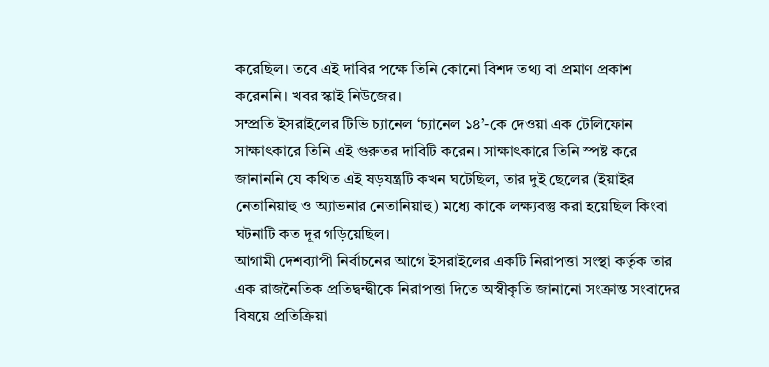করেছিল। তবে এই দাবির পক্ষে তিনি কোনো বিশদ তথ্য বা প্রমাণ প্রকাশ করেননি। খবর স্কাই নিউজের।
সম্প্রতি ইসরাইলের টিভি চ্যানেল ‘চ্যানেল ১৪’-কে দেওয়া এক টেলিফোন সাক্ষাৎকারে তিনি এই গুরুতর দাবিটি করেন। সাক্ষাৎকারে তিনি স্পষ্ট করে জানাননি যে কথিত এই ষড়যন্ত্রটি কখন ঘটেছিল, তার দুই ছেলের (ইয়াইর নেতানিয়াহু ও অ্যাভনার নেতানিয়াহু) মধ্যে কাকে লক্ষ্যবস্তু করা হয়েছিল কিংবা ঘটনাটি কত দূর গড়িয়েছিল।
আগামী দেশব্যাপী নির্বাচনের আগে ইসরাইলের একটি নিরাপত্তা সংস্থা কর্তৃক তার এক রাজনৈতিক প্রতিদ্বন্দ্বীকে নিরাপত্তা দিতে অস্বীকৃতি জানানো সংক্রান্ত সংবাদের বিষয়ে প্রতিক্রিয়া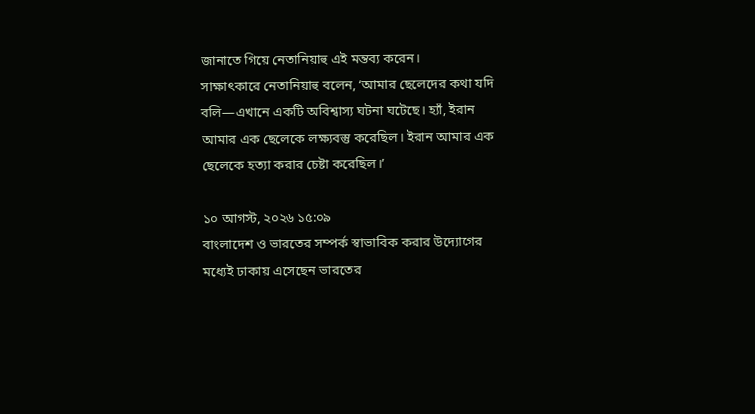জানাতে গিয়ে নেতানিয়াহু এই মন্তব্য করেন।
সাক্ষাৎকারে নেতানিয়াহু বলেন, ‘আমার ছেলেদের কথা যদি বলি—এখানে একটি অবিশ্বাস্য ঘটনা ঘটেছে। হ্যাঁ, ইরান আমার এক ছেলেকে লক্ষ্যবস্তু করেছিল। ইরান আমার এক ছেলেকে হত্যা করার চেষ্টা করেছিল।’

১০ আগস্ট, ২০২৬ ১৫:০৯
বাংলাদেশ ও ভারতের সম্পর্ক স্বাভাবিক করার উদ্যোগের মধ্যেই ঢাকায় এসেছেন ভারতের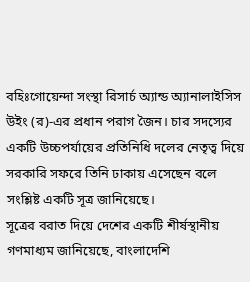বহিঃগোয়েন্দা সংস্থা রিসার্চ অ্যান্ড অ্যানালাইসিস উইং (র)-এর প্রধান পরাগ জৈন। চার সদস্যের একটি উচ্চপর্যায়ের প্রতিনিধি দলের নেতৃত্ব দিয়ে সরকারি সফরে তিনি ঢাকায় এসেছেন বলে সংশ্লিষ্ট একটি সূত্র জানিয়েছে।
সূত্রের বরাত দিয়ে দেশের একটি শীর্ষস্থানীয় গণমাধ্যম জানিয়েছে, বাংলাদেশি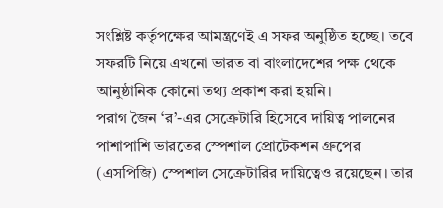সংশ্লিষ্ট কর্তৃপক্ষের আমন্ত্রণেই এ সফর অনুষ্ঠিত হচ্ছে। তবে সফরটি নিয়ে এখনো ভারত বা বাংলাদেশের পক্ষ থেকে আনুষ্ঠানিক কোনো তথ্য প্রকাশ করা হয়নি।
পরাগ জৈন ‘র’-এর সেক্রেটারি হিসেবে দায়িত্ব পালনের পাশাপাশি ভারতের স্পেশাল প্রোটেকশন গ্রুপের (এসপিজি) স্পেশাল সেক্রেটারির দায়িত্বেও রয়েছেন। তার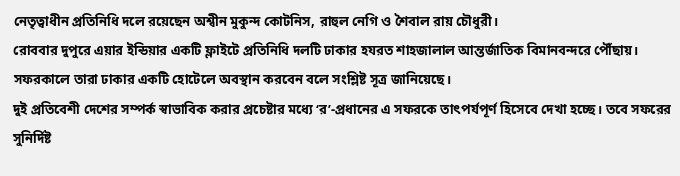নেতৃত্বাধীন প্রতিনিধি দলে রয়েছেন অশ্বীন মুকুন্দ কোটনিস, রাহুল নেগি ও শৈবাল রায় চৌধুরী।
রোববার দুপুরে এয়ার ইন্ডিয়ার একটি ফ্লাইটে প্রতিনিধি দলটি ঢাকার হযরত শাহজালাল আন্তর্জাতিক বিমানবন্দরে পৌঁছায়। সফরকালে তারা ঢাকার একটি হোটেলে অবস্থান করবেন বলে সংশ্লিষ্ট সূত্র জানিয়েছে।
দুই প্রতিবেশী দেশের সম্পর্ক স্বাভাবিক করার প্রচেষ্টার মধ্যে ‘র’-প্রধানের এ সফরকে তাৎপর্যপূর্ণ হিসেবে দেখা হচ্ছে। তবে সফরের সুনির্দিষ্ট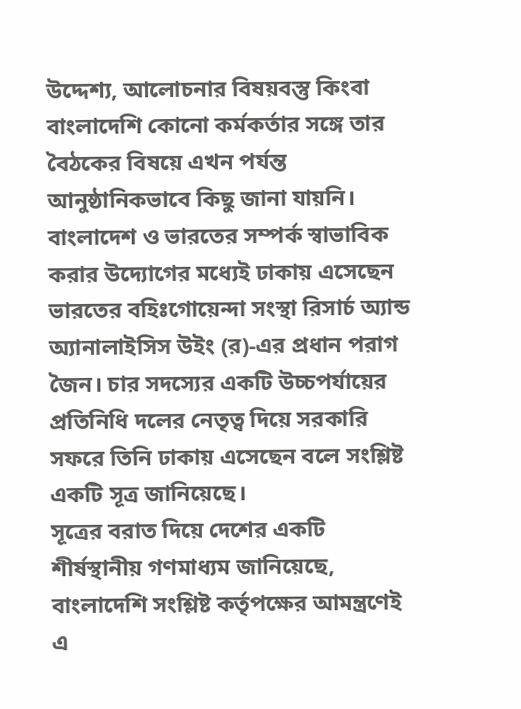উদ্দেশ্য, আলোচনার বিষয়বস্তু কিংবা বাংলাদেশি কোনো কর্মকর্তার সঙ্গে তার বৈঠকের বিষয়ে এখন পর্যন্ত আনুষ্ঠানিকভাবে কিছু জানা যায়নি।
বাংলাদেশ ও ভারতের সম্পর্ক স্বাভাবিক করার উদ্যোগের মধ্যেই ঢাকায় এসেছেন ভারতের বহিঃগোয়েন্দা সংস্থা রিসার্চ অ্যান্ড অ্যানালাইসিস উইং (র)-এর প্রধান পরাগ জৈন। চার সদস্যের একটি উচ্চপর্যায়ের প্রতিনিধি দলের নেতৃত্ব দিয়ে সরকারি সফরে তিনি ঢাকায় এসেছেন বলে সংশ্লিষ্ট একটি সূত্র জানিয়েছে।
সূত্রের বরাত দিয়ে দেশের একটি শীর্ষস্থানীয় গণমাধ্যম জানিয়েছে, বাংলাদেশি সংশ্লিষ্ট কর্তৃপক্ষের আমন্ত্রণেই এ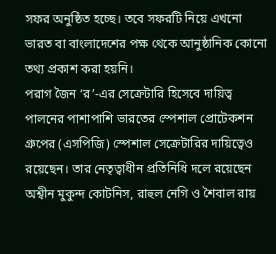সফর অনুষ্ঠিত হচ্ছে। তবে সফরটি নিয়ে এখনো ভারত বা বাংলাদেশের পক্ষ থেকে আনুষ্ঠানিক কোনো তথ্য প্রকাশ করা হয়নি।
পরাগ জৈন ‘র’-এর সেক্রেটারি হিসেবে দায়িত্ব পালনের পাশাপাশি ভারতের স্পেশাল প্রোটেকশন গ্রুপের (এসপিজি) স্পেশাল সেক্রেটারির দায়িত্বেও রয়েছেন। তার নেতৃত্বাধীন প্রতিনিধি দলে রয়েছেন অশ্বীন মুকুন্দ কোটনিস, রাহুল নেগি ও শৈবাল রায়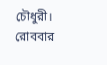চৌধুরী।
রোববার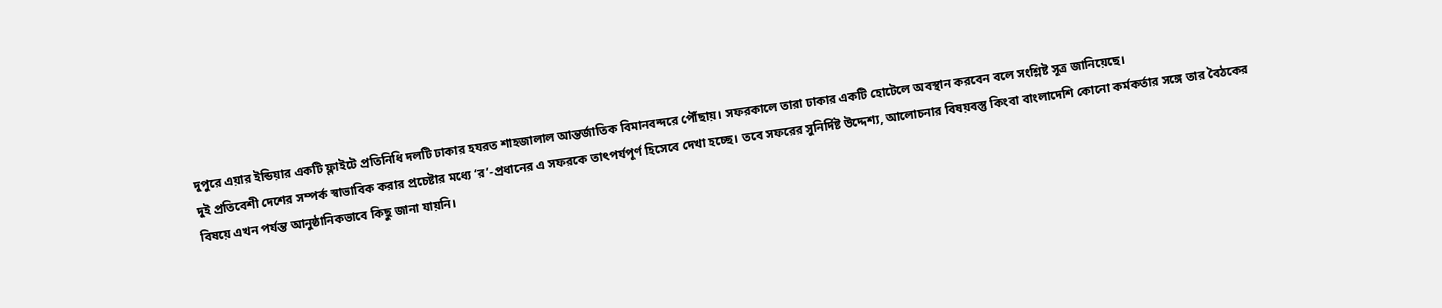দুপুরে এয়ার ইন্ডিয়ার একটি ফ্লাইটে প্রতিনিধি দলটি ঢাকার হযরত শাহজালাল আন্তর্জাতিক বিমানবন্দরে পৌঁছায়। সফরকালে তারা ঢাকার একটি হোটেলে অবস্থান করবেন বলে সংশ্লিষ্ট সূত্র জানিয়েছে।
দুই প্রতিবেশী দেশের সম্পর্ক স্বাভাবিক করার প্রচেষ্টার মধ্যে ‘র’-প্রধানের এ সফরকে তাৎপর্যপূর্ণ হিসেবে দেখা হচ্ছে। তবে সফরের সুনির্দিষ্ট উদ্দেশ্য, আলোচনার বিষয়বস্তু কিংবা বাংলাদেশি কোনো কর্মকর্তার সঙ্গে তার বৈঠকের বিষয়ে এখন পর্যন্ত আনুষ্ঠানিকভাবে কিছু জানা যায়নি।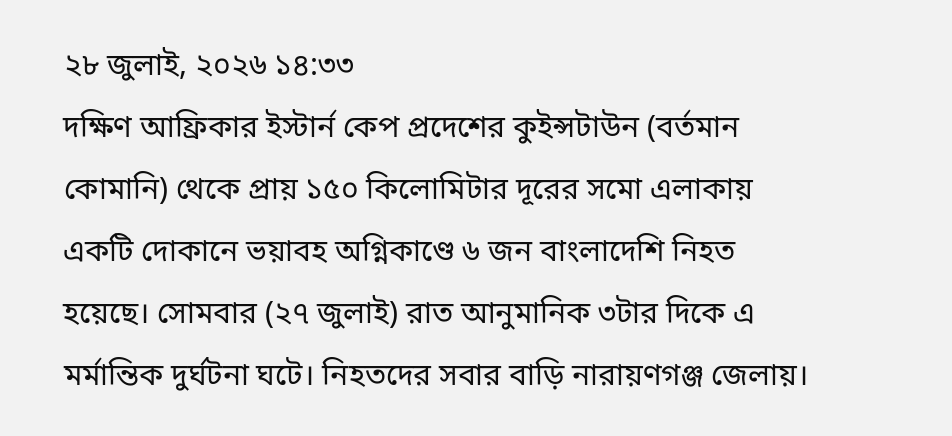২৮ জুলাই, ২০২৬ ১৪:৩৩
দক্ষিণ আফ্রিকার ইস্টার্ন কেপ প্রদেশের কুইন্সটাউন (বর্তমান কোমানি) থেকে প্রায় ১৫০ কিলোমিটার দূরের সমো এলাকায় একটি দোকানে ভয়াবহ অগ্নিকাণ্ডে ৬ জন বাংলাদেশি নিহত হয়েছে। সোমবার (২৭ জুলাই) রাত আনুমানিক ৩টার দিকে এ মর্মান্তিক দুর্ঘটনা ঘটে। নিহতদের সবার বাড়ি নারায়ণগঞ্জ জেলায়।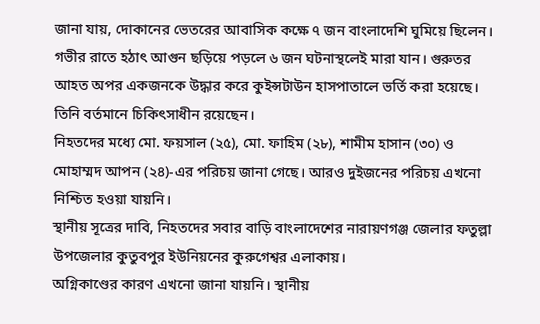জানা যায়, দোকানের ভেতরের আবাসিক কক্ষে ৭ জন বাংলাদেশি ঘুমিয়ে ছিলেন। গভীর রাতে হঠাৎ আগুন ছড়িয়ে পড়লে ৬ জন ঘটনাস্থলেই মারা যান। গুরুতর আহত অপর একজনকে উদ্ধার করে কুইন্সটাউন হাসপাতালে ভর্তি করা হয়েছে। তিনি বর্তমানে চিকিৎসাধীন রয়েছেন।
নিহতদের মধ্যে মো. ফয়সাল (২৫), মো. ফাহিম (২৮), শামীম হাসান (৩০) ও মোহাম্মদ আপন (২৪)-এর পরিচয় জানা গেছে। আরও দুইজনের পরিচয় এখনো নিশ্চিত হওয়া যায়নি।
স্থানীয় সূত্রের দাবি, নিহতদের সবার বাড়ি বাংলাদেশের নারায়ণগঞ্জ জেলার ফতুল্লা উপজেলার কুতুবপুর ইউনিয়নের কুরুগেশ্বর এলাকায়।
অগ্নিকাণ্ডের কারণ এখনো জানা যায়নি। স্থানীয়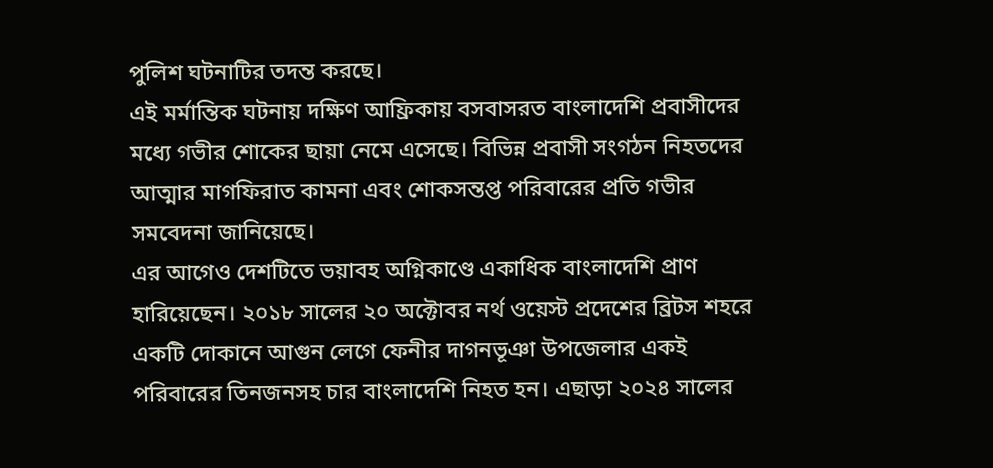পুলিশ ঘটনাটির তদন্ত করছে।
এই মর্মান্তিক ঘটনায় দক্ষিণ আফ্রিকায় বসবাসরত বাংলাদেশি প্রবাসীদের মধ্যে গভীর শোকের ছায়া নেমে এসেছে। বিভিন্ন প্রবাসী সংগঠন নিহতদের আত্মার মাগফিরাত কামনা এবং শোকসন্তপ্ত পরিবারের প্রতি গভীর সমবেদনা জানিয়েছে।
এর আগেও দেশটিতে ভয়াবহ অগ্নিকাণ্ডে একাধিক বাংলাদেশি প্রাণ হারিয়েছেন। ২০১৮ সালের ২০ অক্টোবর নর্থ ওয়েস্ট প্রদেশের ব্রিটস শহরে একটি দোকানে আগুন লেগে ফেনীর দাগনভূঞা উপজেলার একই পরিবারের তিনজনসহ চার বাংলাদেশি নিহত হন। এছাড়া ২০২৪ সালের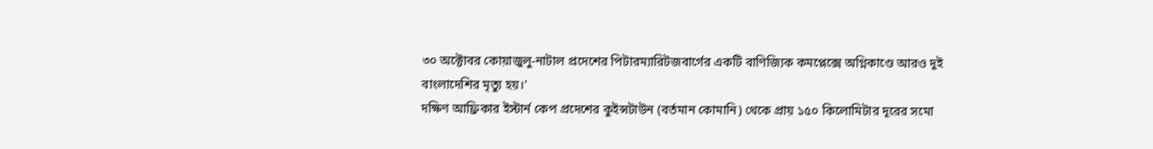৩০ অক্টোবর কোয়াজুলু-নাটাল প্রদেশের পিটারম্যারিটজবার্গের একটি বাণিজ্যিক কমপ্লেক্সে অগ্নিকাণ্ডে আরও দুই বাংলাদেশির মৃত্যু হয়।'
দক্ষিণ আফ্রিকার ইস্টার্ন কেপ প্রদেশের কুইন্সটাউন (বর্তমান কোমানি) থেকে প্রায় ১৫০ কিলোমিটার দূরের সমো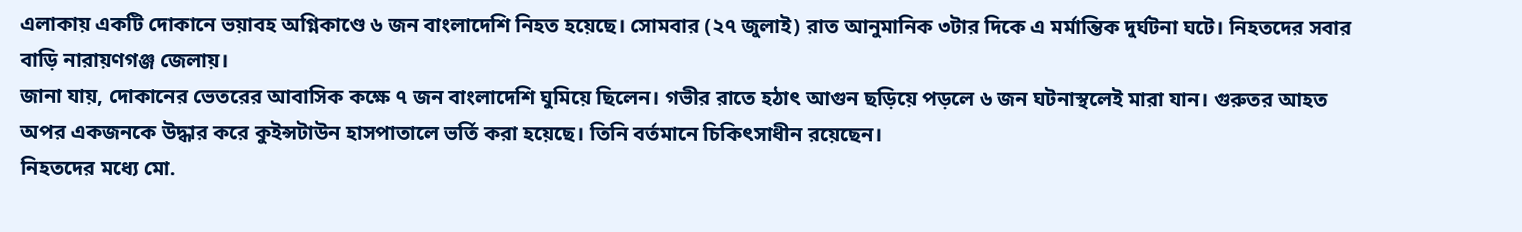এলাকায় একটি দোকানে ভয়াবহ অগ্নিকাণ্ডে ৬ জন বাংলাদেশি নিহত হয়েছে। সোমবার (২৭ জুলাই) রাত আনুমানিক ৩টার দিকে এ মর্মান্তিক দুর্ঘটনা ঘটে। নিহতদের সবার বাড়ি নারায়ণগঞ্জ জেলায়।
জানা যায়, দোকানের ভেতরের আবাসিক কক্ষে ৭ জন বাংলাদেশি ঘুমিয়ে ছিলেন। গভীর রাতে হঠাৎ আগুন ছড়িয়ে পড়লে ৬ জন ঘটনাস্থলেই মারা যান। গুরুতর আহত অপর একজনকে উদ্ধার করে কুইন্সটাউন হাসপাতালে ভর্তি করা হয়েছে। তিনি বর্তমানে চিকিৎসাধীন রয়েছেন।
নিহতদের মধ্যে মো.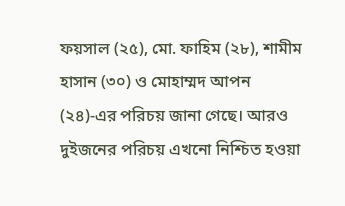ফয়সাল (২৫), মো. ফাহিম (২৮), শামীম হাসান (৩০) ও মোহাম্মদ আপন (২৪)-এর পরিচয় জানা গেছে। আরও দুইজনের পরিচয় এখনো নিশ্চিত হওয়া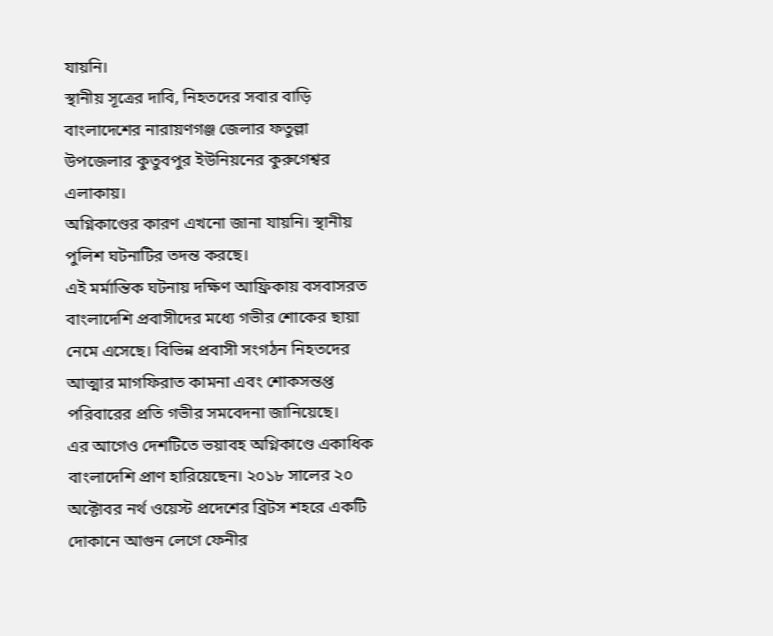যায়নি।
স্থানীয় সূত্রের দাবি, নিহতদের সবার বাড়ি বাংলাদেশের নারায়ণগঞ্জ জেলার ফতুল্লা উপজেলার কুতুবপুর ইউনিয়নের কুরুগেশ্বর এলাকায়।
অগ্নিকাণ্ডের কারণ এখনো জানা যায়নি। স্থানীয় পুলিশ ঘটনাটির তদন্ত করছে।
এই মর্মান্তিক ঘটনায় দক্ষিণ আফ্রিকায় বসবাসরত বাংলাদেশি প্রবাসীদের মধ্যে গভীর শোকের ছায়া নেমে এসেছে। বিভিন্ন প্রবাসী সংগঠন নিহতদের আত্মার মাগফিরাত কামনা এবং শোকসন্তপ্ত পরিবারের প্রতি গভীর সমবেদনা জানিয়েছে।
এর আগেও দেশটিতে ভয়াবহ অগ্নিকাণ্ডে একাধিক বাংলাদেশি প্রাণ হারিয়েছেন। ২০১৮ সালের ২০ অক্টোবর নর্থ ওয়েস্ট প্রদেশের ব্রিটস শহরে একটি দোকানে আগুন লেগে ফেনীর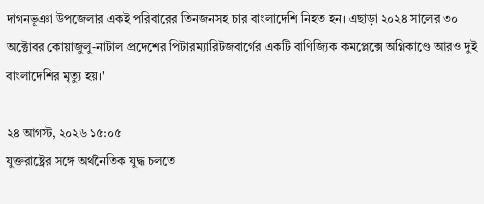দাগনভূঞা উপজেলার একই পরিবারের তিনজনসহ চার বাংলাদেশি নিহত হন। এছাড়া ২০২৪ সালের ৩০ অক্টোবর কোয়াজুলু-নাটাল প্রদেশের পিটারম্যারিটজবার্গের একটি বাণিজ্যিক কমপ্লেক্সে অগ্নিকাণ্ডে আরও দুই বাংলাদেশির মৃত্যু হয়।'

২৪ আগস্ট, ২০২৬ ১৫:০৫
যুক্তরাষ্ট্রের সঙ্গে অর্থনৈতিক যুদ্ধ চলতে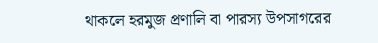থাকলে হরমুজ প্রণালি বা পারস্য উপসাগরের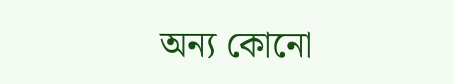অন্য কোনো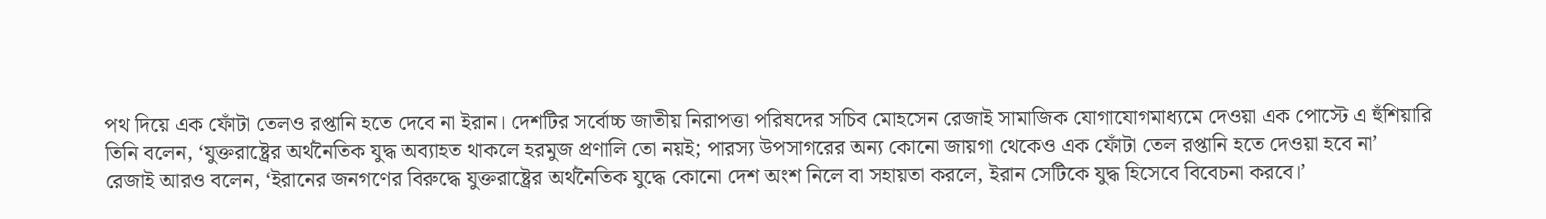পথ দিয়ে এক ফোঁটা তেলও রপ্তানি হতে দেবে না ইরান। দেশটির সর্বোচ্চ জাতীয় নিরাপত্তা পরিষদের সচিব মোহসেন রেজাই সামাজিক যোগাযোগমাধ্যমে দেওয়া এক পোস্টে এ হুঁশিয়ারি
তিনি বলেন, ‘যুক্তরাষ্ট্রের অর্থনৈতিক যুদ্ধ অব্যাহত থাকলে হরমুজ প্রণালি তো নয়ই; পারস্য উপসাগরের অন্য কোনো জায়গা থেকেও এক ফোঁটা তেল রপ্তানি হতে দেওয়া হবে না’
রেজাই আরও বলেন, ‘ইরানের জনগণের বিরুদ্ধে যুক্তরাষ্ট্রের অর্থনৈতিক যুদ্ধে কোনো দেশ অংশ নিলে বা সহায়তা করলে, ইরান সেটিকে যুদ্ধ হিসেবে বিবেচনা করবে।’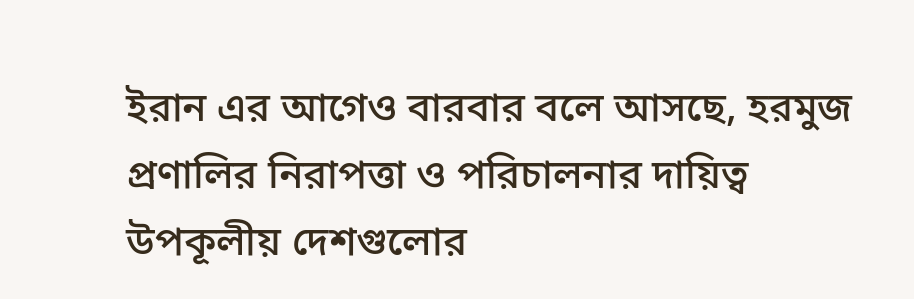ইরান এর আগেও বারবার বলে আসছে, হরমুজ প্রণালির নিরাপত্তা ও পরিচালনার দায়িত্ব উপকূলীয় দেশগুলোর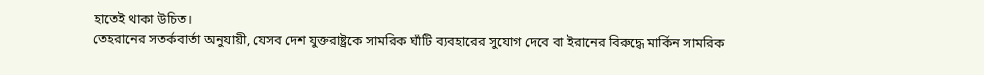হাতেই থাকা উচিত।
তেহরানের সতর্কবার্তা অনুযায়ী, যেসব দেশ যুক্তরাষ্ট্রকে সামরিক ঘাঁটি ব্যবহারের সুযোগ দেবে বা ইরানের বিরুদ্ধে মার্কিন সামরিক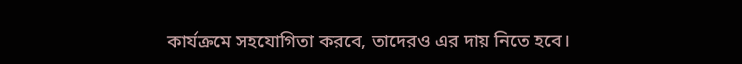কার্যক্রমে সহযোগিতা করবে, তাদেরও এর দায় নিতে হবে।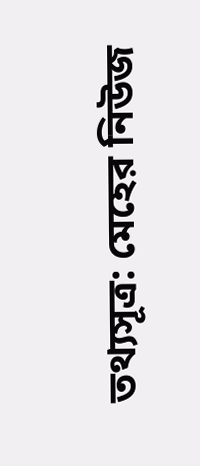তথ্যসূত্র: মেহের নিউজ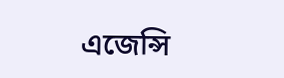এজেন্সি